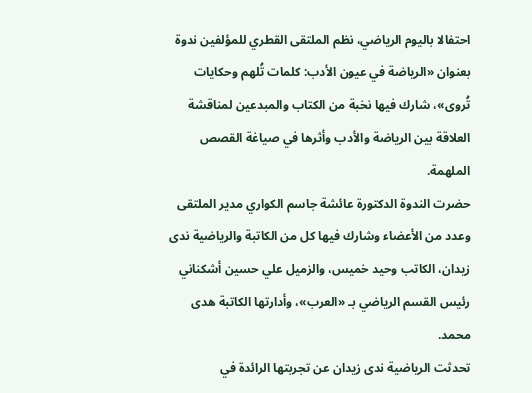احتفالا باليوم الرياضي، نظم الملتقى القطري للمؤلفين ندوة بعنوان «الرياضة في عيون الأدب: كلمات تُلهم وحكايات تُروى»، شارك فيها نخبة من الكتاب والمبدعين لمناقشة العلاقة بين الرياضة والأدب وأثرها في صياغة القصص الملهمة.
حضرت الندوة الدكتورة عائشة جاسم الكواري مدير الملتقى وعدد من الأعضاء وشارك فيها كل من الكاتبة والرياضية ندى زيدان، الكاتب وحيد خميس، والزميل علي حسين أشكناني رئيس القسم الرياضي بـ «العرب»، وأدارتها الكاتبة هدى محمد.
تحدثت الرياضية ندى زيدان عن تجربتها الرائدة في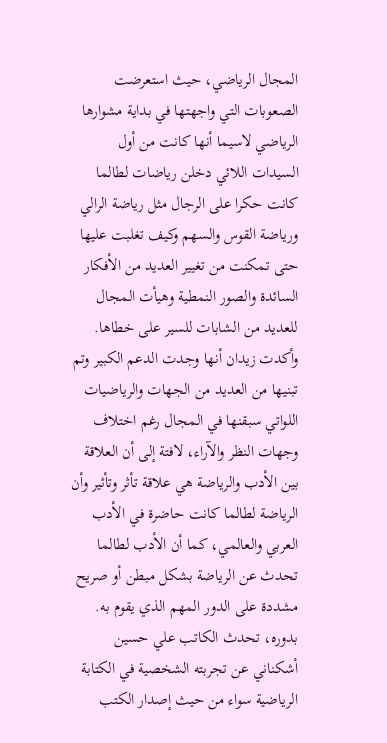المجال الرياضي، حيث استعرضت الصعوبات التي واجهتها في بداية مشوارها الرياضي لاسيما أنها كانت من أول السيدات اللائي دخلن رياضات لطالما كانت حكرا على الرجال مثل رياضة الرالي ورياضة القوس والسهم وكيف تغلبت عليها حتى تمكنت من تغيير العديد من الأفكار السائدة والصور النمطية وهيأت المجال للعديد من الشابات للسير على خطاها.
وأكدت زيدان أنها وجدت الدعم الكبير وتم تبنيها من العديد من الجهات والرياضيات اللواتي سبقنها في المجال رغم اختلاف وجهات النظر والآراء، لافتة إلى أن العلاقة بين الأدب والرياضة هي علاقة تأثر وتأثير وأن الرياضة لطالما كانت حاضرة في الأدب العربي والعالمي، كما أن الأدب لطالما تحدث عن الرياضة بشكل مبطن أو صريح مشددة على الدور المهم الذي يقوم به.
بدوره، تحدث الكاتب علي حسين أشكناني عن تجربته الشخصية في الكتابة الرياضية سواء من حيث إصدار الكتب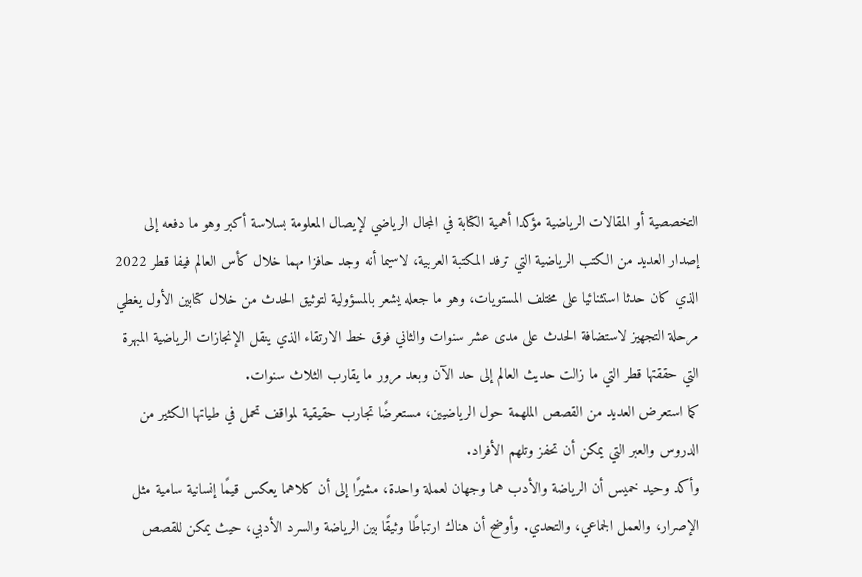التخصصية أو المقالات الرياضية مؤكدا أهمية الكتابة في المجال الرياضي لإيصال المعلومة بسلاسة أكبر وهو ما دفعه إلى إصدار العديد من الكتب الرياضية التي ترفد المكتبة العربية، لاسيما أنه وجد حافزا مهما خلال كأس العالم فيفا قطر 2022 الذي كان حدثا استثنائيا على مختلف المستويات، وهو ما جعله يشعر بالمسؤولية لتوثيق الحدث من خلال كتابين الأول يغطي مرحلة التجهيز لاستضافة الحدث على مدى عشر سنوات والثاني فوق خط الارتقاء الذي ينقل الإنجازات الرياضية المبهرة التي حققتها قطر التي ما زالت حديث العالم إلى حد الآن وبعد مرور ما يقارب الثلاث سنوات.
كما استعرض العديد من القصص الملهمة حول الرياضيين، مستعرضًا تجارب حقيقية لمواقف تحمل في طياتها الكثير من الدروس والعبر التي يمكن أن تحفز وتلهم الأفراد.
وأكد وحيد خميس أن الرياضة والأدب هما وجهان لعملة واحدة، مشيرًا إلى أن كلاهما يعكس قيمًا إنسانية سامية مثل الإصرار، والعمل الجماعي، والتحدي. وأوضح أن هناك ارتباطًا وثيقًا بين الرياضة والسرد الأدبي، حيث يمكن للقصص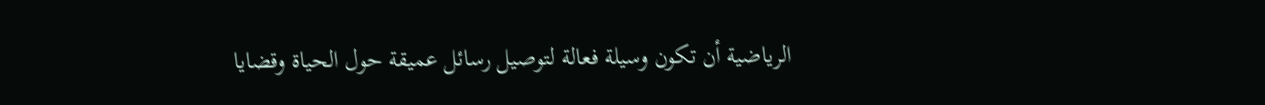الرياضية أن تكون وسيلة فعالة لتوصيل رسائل عميقة حول الحياة وقضايا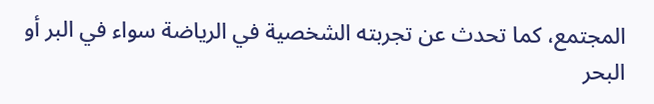المجتمع، كما تحدث عن تجربته الشخصية في الرياضة سواء في البر أو البحر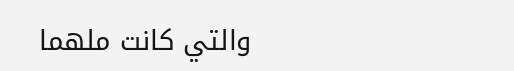والتي كانت ملهما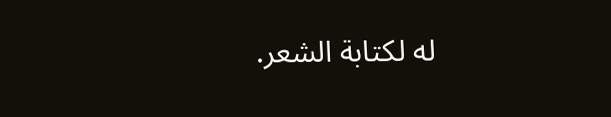له لكتابة الشعر.